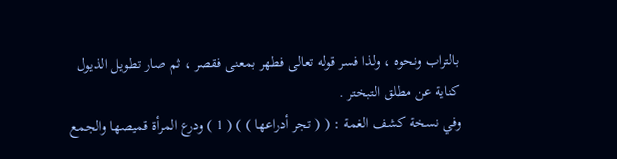بالتراب ونحوه ، ولذا فسر قوله تعالى فطهر بمعنى فقصر ، ثم صار تطويل الذيول
كناية عن مطلق التبختر .
وفي نسخة كشف الغمة : ( ( تجر أدراعها ) ) ( 1 ) ودرع المرأة قميصها والجمع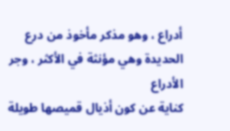أدراع ، وهو مذكر مأخوذ من درع الحديدة وهي مؤنثة في الأكثر ، وجر الأدراع
كناية عن كون أذيال قميصها طويلة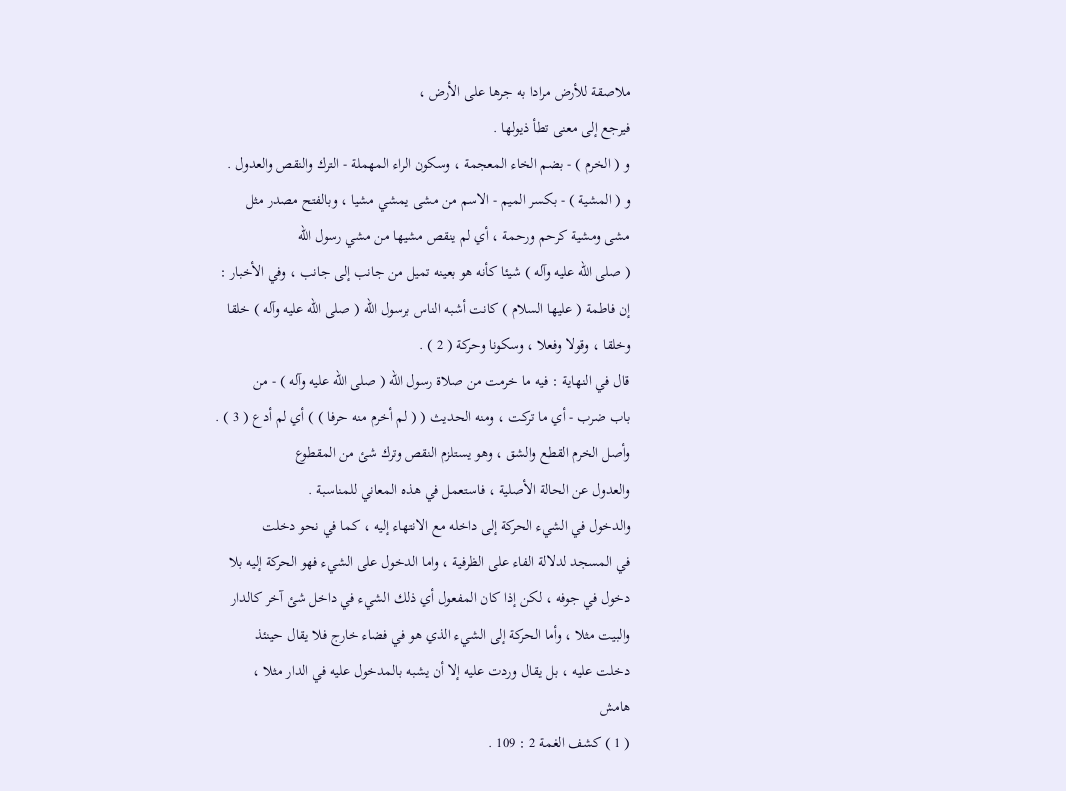ملاصقة للأرض مرادا به جرها على الأرض ،
فيرجع إلى معنى تطأ ذيولها .
و ( الخرم ) - بضم الخاء المعجمة ، وسكون الراء المهملة - الترك والنقص والعدول .
و ( المشية ) - بكسر الميم - الاسم من مشى يمشي مشيا ، وبالفتح مصدر مثل
مشى ومشية كرحم ورحمة ، أي لم ينقص مشيها من مشي رسول الله
( صلى الله عليه وآله ) شيئا كأنه هو بعينه تميل من جانب إلى جانب ، وفي الأخبار :
إن فاطمة ( عليها السلام ) كانت أشبه الناس برسول الله ( صلى الله عليه وآله ) خلقا
وخلقا ، وقولا وفعلا ، وسكونا وحركة ( 2 ) .
قال في النهاية : فيه ما خرمت من صلاة رسول الله ( صلى الله عليه وآله ) - من
باب ضرب - أي ما تركت ، ومنه الحديث ( ( لم أخرم منه حرفا ) ) أي لم أدع ( 3 ) .
وأصل الخرم القطع والشق ، وهو يستلزم النقص وترك شئ من المقطوع
والعدول عن الحالة الأصلية ، فاستعمل في هذه المعاني للمناسبة .
والدخول في الشيء الحركة إلى داخله مع الانتهاء إليه ، كما في نحو دخلت
في المسجد لدلالة الفاء على الظرفية ، واما الدخول على الشيء فهو الحركة إليه بلا
دخول في جوفه ، لكن إذا كان المفعول أي ذلك الشيء في داخل شئ آخر كالدار
والبيت مثلا ، وأما الحركة إلى الشيء الذي هو في فضاء خارج فلا يقال حينئذ
دخلت عليه ، بل يقال وردت عليه إلا أن يشبه بالمدخول عليه في الدار مثلا ،
هامش
( 1 ) كشف الغمة 2 : 109 .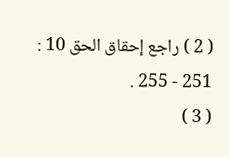( 2 ) راجع إحقاق الحق 10 : 251 - 255 .
( 3 )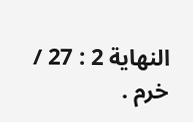النهاية 2 : 27 / خرم .